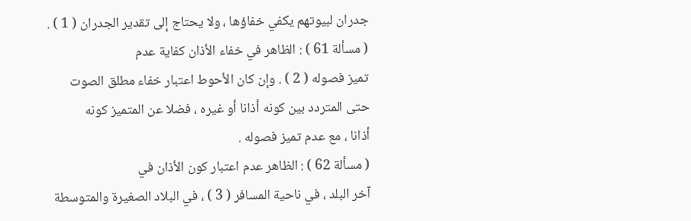جدران لبيوتهم يكفي خفاؤها ، ولا يحتاج إلى تقدير الجدران ( 1 ) .
( مسألة 61 ) : الظاهر في خفاء الأذان كفاية عدم
تميز فصوله ( 2 ) . وإن كان الأحوط اعتبار خفاء مطلق الصوت
حتى المتردد بين كونه أذانا أو غيره ، فضلا عن المتميز كونه
أذانا ، مع عدم تميز فصوله .
( مسألة 62 ) : الظاهر عدم اعتبار كون الأذان في
آخر البلد ، في ناحية المسافر ( 3 ) ، في البلاد الصغيرة والمتوسطة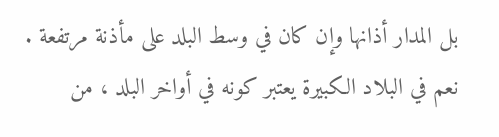بل المدار أذانها وإن كان في وسط البلد على مأذنة مرتفعة .
نعم في البلاد الكبيرة يعتبر كونه في أواخر البلد ، من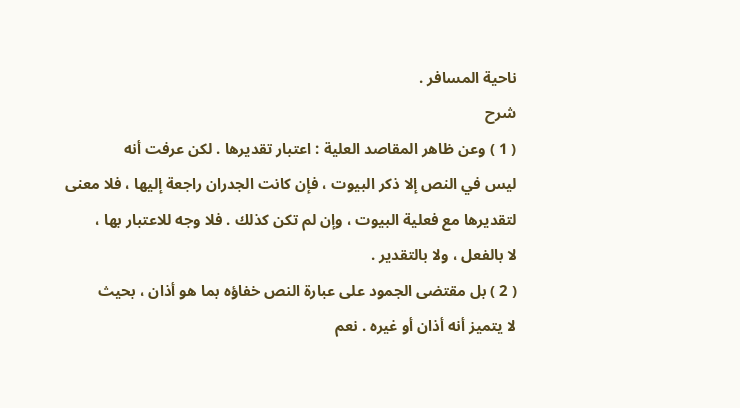ناحية المسافر .
شرح
( 1 ) وعن ظاهر المقاصد العلية : اعتبار تقديرها . لكن عرفت أنه
ليس في النص إلا ذكر البيوت ، فإن كانت الجدران راجعة إليها ، فلا معنى
لتقديرها مع فعلية البيوت ، وإن لم تكن كذلك . فلا وجه للاعتبار بها ،
لا بالفعل ، ولا بالتقدير .
( 2 ) بل مقتضى الجمود على عبارة النص خفاؤه بما هو أذان ، بحيث
لا يتميز أنه أذان أو غيره . نعم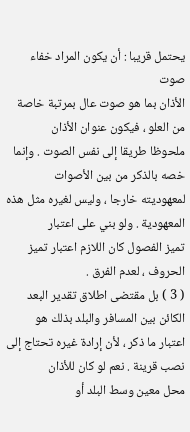يحتمل قريبا : أن يكون المراد خفاء صوت
الأذان بما هو صوت عال بمرتبة خاصة من العلو ، فيكون عنوان الأذان
ملحوظا طريقا إلى نفس الصوت . وإنما خصه بالذكر من بين الأصوات
لمعهوديته خارجا ، وليس لغيره مثل هذه المعهودية . ولو بني على اعتبار
تميز الفصول كان اللازم اعتبار تميز الحروف ، لعدم الفرق .
( 3 ) بل مقتضى اطلاق تقدير البعد الكائن بين المسافر والبلد بذلك هو
اعتبار ما ذكر ، لأن إرادة غيره تحتاج إلى نصب قرينة . نعم لو كان للأذان
محل معين وسط البلد أو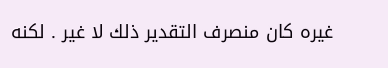غيره كان منصرف التقدير ذلك لا غير . لكنه